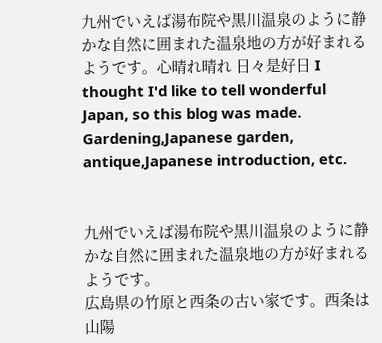九州でいえば湯布院や黒川温泉のように静かな自然に囲まれた温泉地の方が好まれるようです。心晴れ晴れ 日々是好日 I thought I'd like to tell wonderful Japan, so this blog was made. Gardening,Japanese garden, antique,Japanese introduction, etc.


九州でいえば湯布院や黒川温泉のように静かな自然に囲まれた温泉地の方が好まれるようです。
広島県の竹原と西条の古い家です。西条は山陽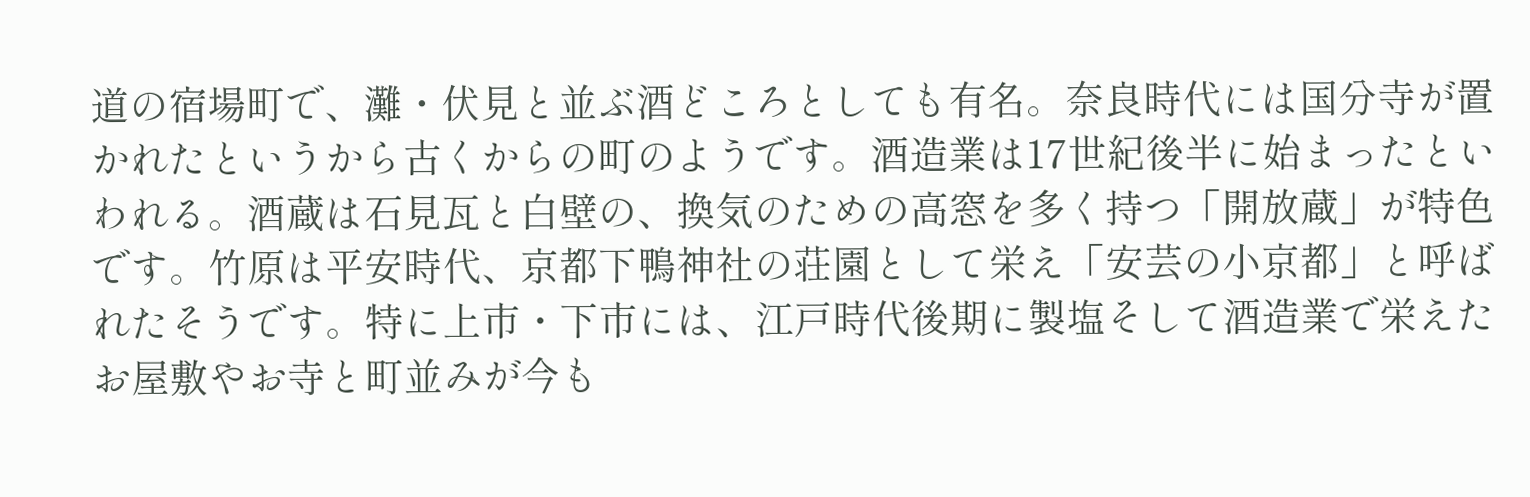道の宿場町で、灘・伏見と並ぶ酒どころとしても有名。奈良時代には国分寺が置かれたというから古くからの町のようです。酒造業は17世紀後半に始まったといわれる。酒蔵は石見瓦と白壁の、換気のための高窓を多く持つ「開放蔵」が特色です。竹原は平安時代、京都下鴨神社の荘園として栄え「安芸の小京都」と呼ばれたそうです。特に上市・下市には、江戸時代後期に製塩そして酒造業で栄えたお屋敷やお寺と町並みが今も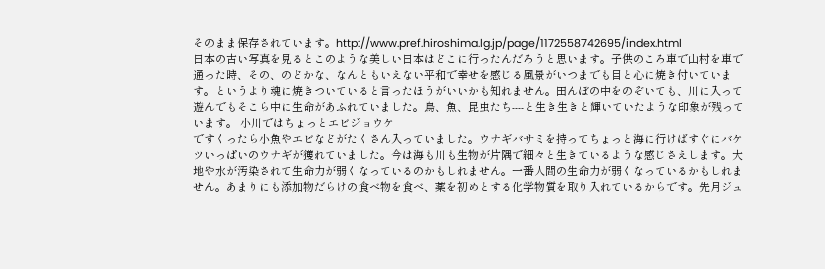そのまま保存されています。http://www.pref.hiroshima.lg.jp/page/1172558742695/index.html
日本の古い写真を見るとこのような美しい日本はどこに行ったんだろうと思います。子供のころ車で山村を車で通った時、その、のどかな、なんともいえない平和で幸せを感じる風景がいつまでも目と心に焼き付いています。というより魂に焼きついていると言ったほうがいいかも知れません。田んぼの中をのぞいても、川に入って遊んでもそこら中に生命があふれていました。鳥、魚、昆虫たち----と生き生きと輝いていたような印象が残っています。 小川ではちょっとエビジョウケ
ですくったら小魚やエビなどがたくさん入っていました。ウナギバサミを持ってちょっと海に行けばすぐにバケツいっぱいのウナギが獲れていました。今は海も川も生物が片隅で細々と生きているような感じさえします。大地や水が汚染されて生命力が弱くなっているのかもしれません。一番人間の生命力が弱くなっているかもしれません。あまりにも添加物だらけの食べ物を食べ、薬を初めとする化学物質を取り入れているからです。先月ジュ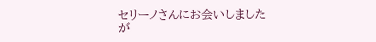セリーノさんにお会いしましたが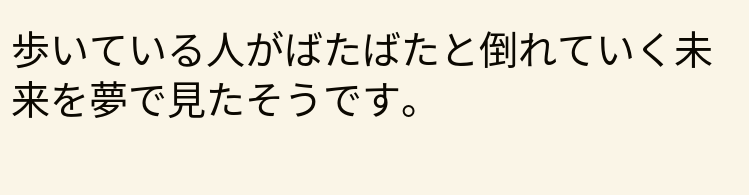歩いている人がばたばたと倒れていく未来を夢で見たそうです。